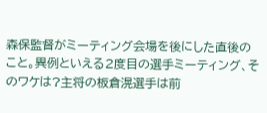森保監督がミーティング会場を後にした直後のこと。異例といえる2度目の選手ミーティング、そのワケは?主将の板倉滉選手は前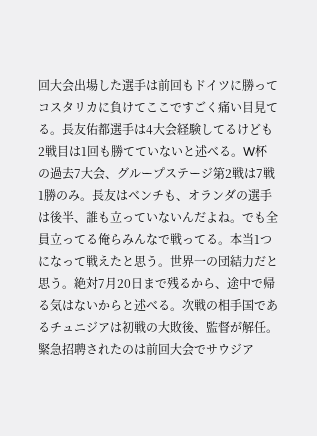回大会出場した選手は前回もドイツに勝ってコスタリカに負けてここですごく痛い目見てる。長友佑都選手は4大会経験してるけども2戦目は1回も勝てていないと述べる。W杯の過去7大会、グループステージ第2戦は7戦1勝のみ。長友はベンチも、オランダの選手は後半、誰も立っていないんだよね。でも全員立ってる俺らみんなで戦ってる。本当1つになって戦えたと思う。世界一の団結力だと思う。絶対7月20日まで残るから、途中で帰る気はないからと述べる。次戦の相手国であるチュニジアは初戦の大敗後、監督が解任。緊急招聘されたのは前回大会でサウジア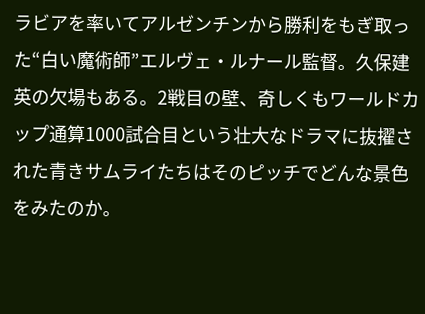ラビアを率いてアルゼンチンから勝利をもぎ取った“白い魔術師”エルヴェ・ルナール監督。久保建英の欠場もある。2戦目の壁、奇しくもワールドカップ通算1000試合目という壮大なドラマに抜擢された青きサムライたちはそのピッチでどんな景色をみたのか。